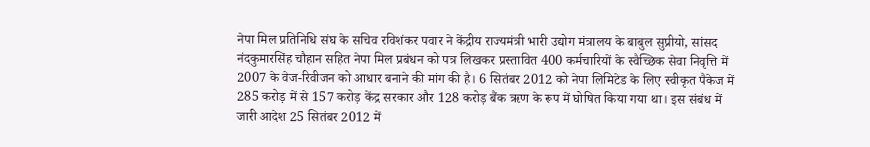नेपा मिल प्रतिनिधि संघ के सचिव रविशंकर पवार ने केंद्रीय राज्यमंत्री भारी उद्योग मंत्रालय के बाबुल सुप्रीयो, सांसद नंदकुमारसिंह चौहान सहित नेपा मिल प्रबंधन को पत्र लिखकर प्रस्तावित 400 कर्मचारियों के स्वैच्छिक सेवा निवृत्ति में 2007 के वेज-रिवीजन को आधार बनाने की मांग की है। 6 सितंबर 2012 को नेपा लिमिटेड के लिए स्वीकृत पैकेज में 285 करोड़ में से 157 करोड़ केंद्र सरकार और 128 करोड़ बैंक ऋण के रूप में घोषित किया गया था। इस संबंध में जारी आदेश 25 सितंबर 2012 में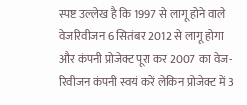स्पष्ट उल्लेख है कि 1997 से लागू होने वाले वेजरिवीजन 6 सितंबर 2012 से लागू होगा और कंपनी प्रोजेक्ट पूरा कर 2007 का वेज-रिवीजन कंपनी स्वयं करें लेकिन प्रोजेक्ट में 3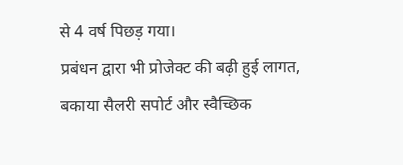से 4 वर्ष पिछड़ गया।
प्रबंधन द्वारा भी प्रोजेक्ट की बढ़ी हुई लागत, बकाया सैलरी सपोर्ट और स्वैच्छिक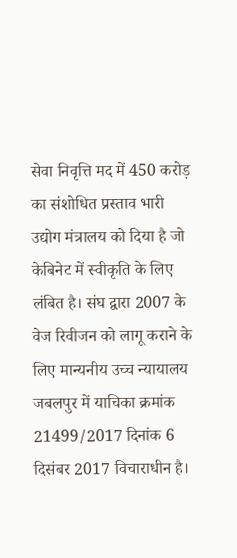सेवा निवृत्ति मद में 450 करोड़ का संशोधित प्रस्ताव भारी उद्योग मंत्रालय को दिया है जो केबिनेट में स्वीकृति के लिए लंबित है। संघ द्वारा 2007 के वेज रिवीजन को लागू कराने के लिए मान्यनीय उच्च न्यायालय जबलपुर में याचिका क्रमांक 21499/2017 दिनांक 6 दिसंबर 2017 विचाराधीन है।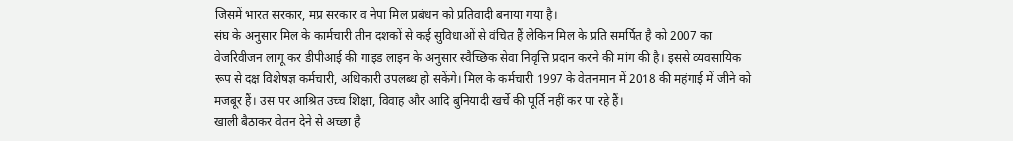जिसमें भारत सरकार, मप्र सरकार व नेपा मिल प्रबंधन को प्रतिवादी बनाया गया है।
संघ के अनुसार मिल के कार्मचारी तीन दशकों से कई सुविधाओं से वंचित हैं लेकिन मिल के प्रति समर्पित है को 2007 का वेजरिवीजन लागू कर डीपीआई की गाइड लाइन के अनुसार स्वैच्छिक सेवा निवृत्ति प्रदान करने की मांग की है। इससे व्यवसायिक रूप से दक्ष विशेषज्ञ कर्मचारी, अधिकारी उपलब्ध हो सकेंगे। मिल के कर्मचारी 1997 के वेतनमान में 2018 की महंगाई में जीने को मजबूर हैं। उस पर आश्रित उच्च शिक्षा, विवाह और आदि बुनियादी खर्चे की पूर्ति नहीं कर पा रहे हैं।
खाली बैठाकर वेतन देने से अच्छा है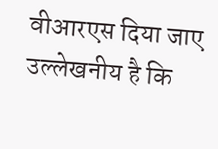वीआरएस दिया जाए
उल्लेखनीय है कि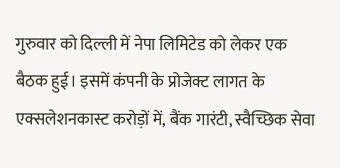गुरुवार को दिल्ली में नेपा लिमिटेड को लेकर एक बैठक हुई। इसमें कंपनी के प्रोजेक्ट लागत के एक्सलेशनकास्ट करोड़ों में, बैंक गारंटी, स्वैच्छिक सेवा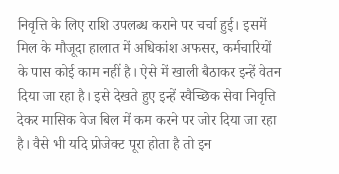निवृत्ति के लिए राशि उपलब्ध कराने पर चर्चा हुई। इसमें मिल के मौजूदा हालात में अधिकांश अफसर, कर्मचारियों के पास कोई काम नहीं है। ऐसे में खाली बैठाकर इन्हें वेतन दिया जा रहा है। इसे देखते हुए इन्हें स्वैच्छिक सेवा निवृत्ति देकर मासिक वेज बिल में कम करने पर जोर दिया जा रहा है। वैसे भी यदि प्रोजेक्ट पूरा होता है तो इन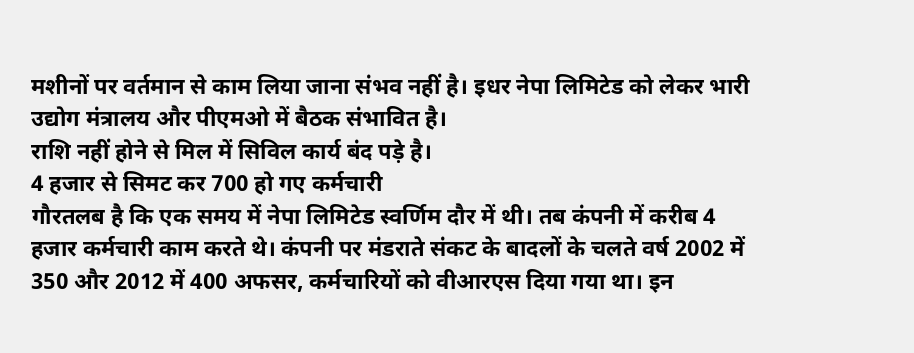मशीनों पर वर्तमान से काम लिया जाना संभव नहीं है। इधर नेपा लिमिटेड को लेकर भारी उद्योग मंत्रालय और पीएमओ में बैठक संभावित है।
राशि नहीं होने से मिल में सिविल कार्य बंद पड़े है।
4 हजार से सिमट कर 700 हो गए कर्मचारी
गौरतलब है कि एक समय में नेपा लिमिटेड स्वर्णिम दौर में थी। तब कंपनी में करीब 4 हजार कर्मचारी काम करते थे। कंपनी पर मंडराते संकट के बादलों के चलते वर्ष 2002 में 350 और 2012 में 400 अफसर, कर्मचारियों को वीआरएस दिया गया था। इन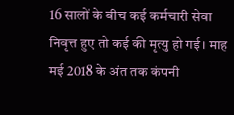16 सालों के बीच कई कर्मचारी सेवा निवृत्त हुए तो कई की मृत्यु हो गई। माह मई 2018 के अंत तक कंपनी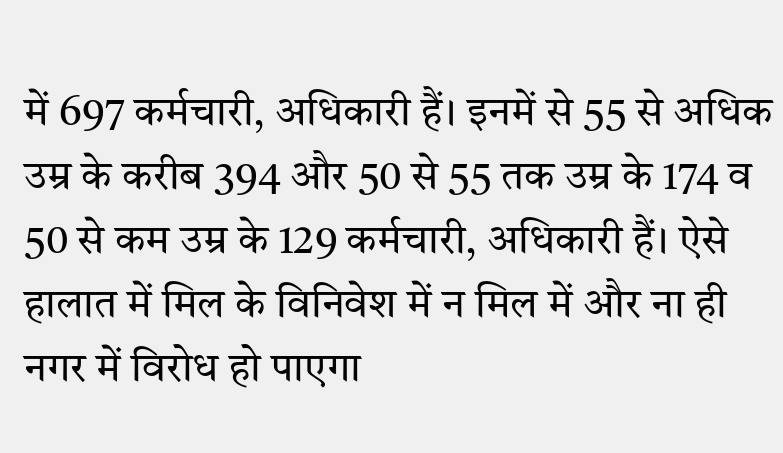में 697 कर्मचारी, अधिकारी हैं। इनमें से 55 से अधिक उम्र के करीब 394 और 50 से 55 तक उम्र के 174 व 50 से कम उम्र के 129 कर्मचारी, अधिकारी हैं। ऐसे हालात में मिल के विनिवेश में न मिल में और ना ही नगर में विरोध हो पाएगा